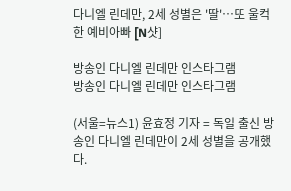다니엘 린데만, 2세 성별은 '딸'…또 울컥한 예비아빠 [N샷]

방송인 다니엘 린데만 인스타그램
방송인 다니엘 린데만 인스타그램

(서울=뉴스1) 윤효정 기자 = 독일 출신 방송인 다니엘 린데만이 2세 성별을 공개했다.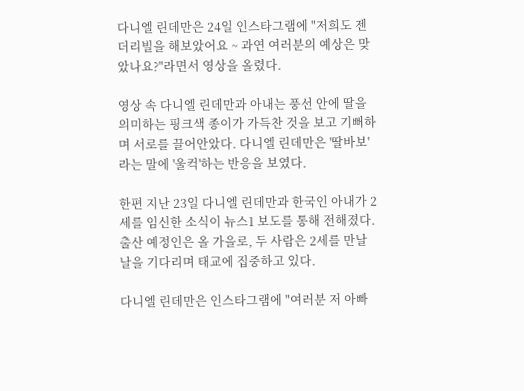다니엘 린데만은 24일 인스타그램에 "저희도 젠더리빌을 해보았어요 ~ 과연 여러분의 예상은 맞았나요?"라면서 영상을 올렸다.

영상 속 다니엘 린데만과 아내는 풍선 안에 딸을 의미하는 핑크색 종이가 가득찬 것을 보고 기뻐하며 서로를 끌어안았다. 다니엘 린데만은 '딸바보' 라는 말에 '울컥'하는 반응을 보였다.

한편 지난 23일 다니엘 린데만과 한국인 아내가 2세를 임신한 소식이 뉴스1 보도를 통해 전해졌다. 출산 예정인은 올 가을로, 두 사람은 2세를 만날 날을 기다리며 태교에 집중하고 있다.

다니엘 린데만은 인스타그램에 "여러분 저 아빠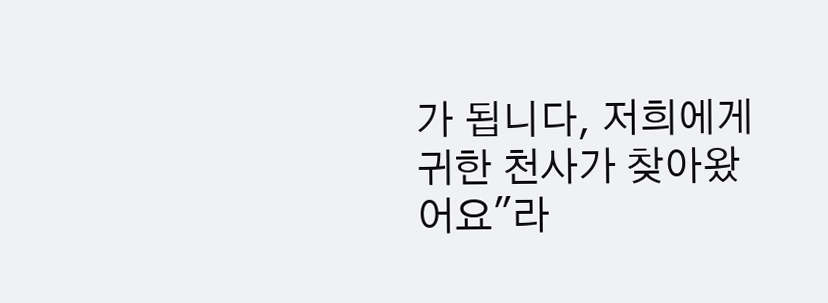가 됩니다, 저희에게 귀한 천사가 찾아왔어요"라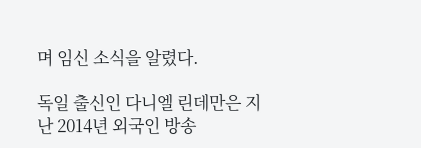며 임신 소식을 알렸다.

독일 출신인 다니엘 린데만은 지난 2014년 외국인 방송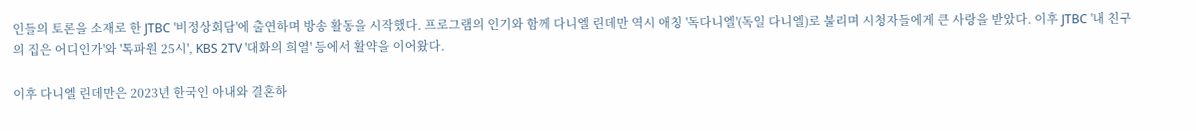인들의 토론을 소재로 한 JTBC '비정상회담'에 출연하며 방송 활동을 시작했다. 프로그램의 인기와 함께 다니엘 린데만 역시 애칭 '독다니엘'(독일 다니엘)로 불리며 시청자들에게 큰 사랑을 받았다. 이후 JTBC '내 친구의 집은 어디인가'와 '톡파원 25시', KBS 2TV '대화의 희열' 등에서 활약을 이어왔다.

이후 다니엘 린데만은 2023년 한국인 아내와 결혼하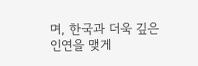며, 한국과 더욱 깊은 인연을 맺게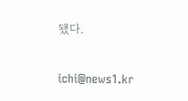됐다.

ichi@news1.kr